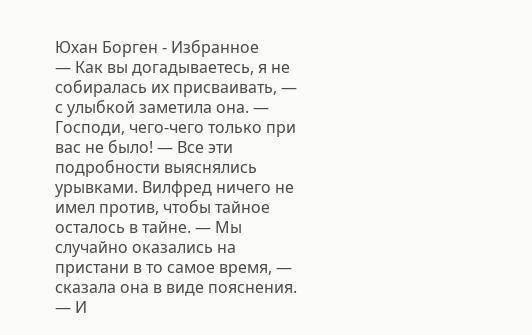Юхан Борген - Избранное
— Как вы догадываетесь, я не собиралась их присваивать, — с улыбкой заметила она. — Господи, чего-чего только при вас не было! — Все эти подробности выяснялись урывками. Вилфред ничего не имел против, чтобы тайное осталось в тайне. — Мы случайно оказались на пристани в то самое время, — сказала она в виде пояснения. — И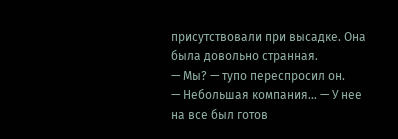присутствовали при высадке. Она была довольно странная.
— Мы? — тупо переспросил он.
— Небольшая компания… — У нее на все был готов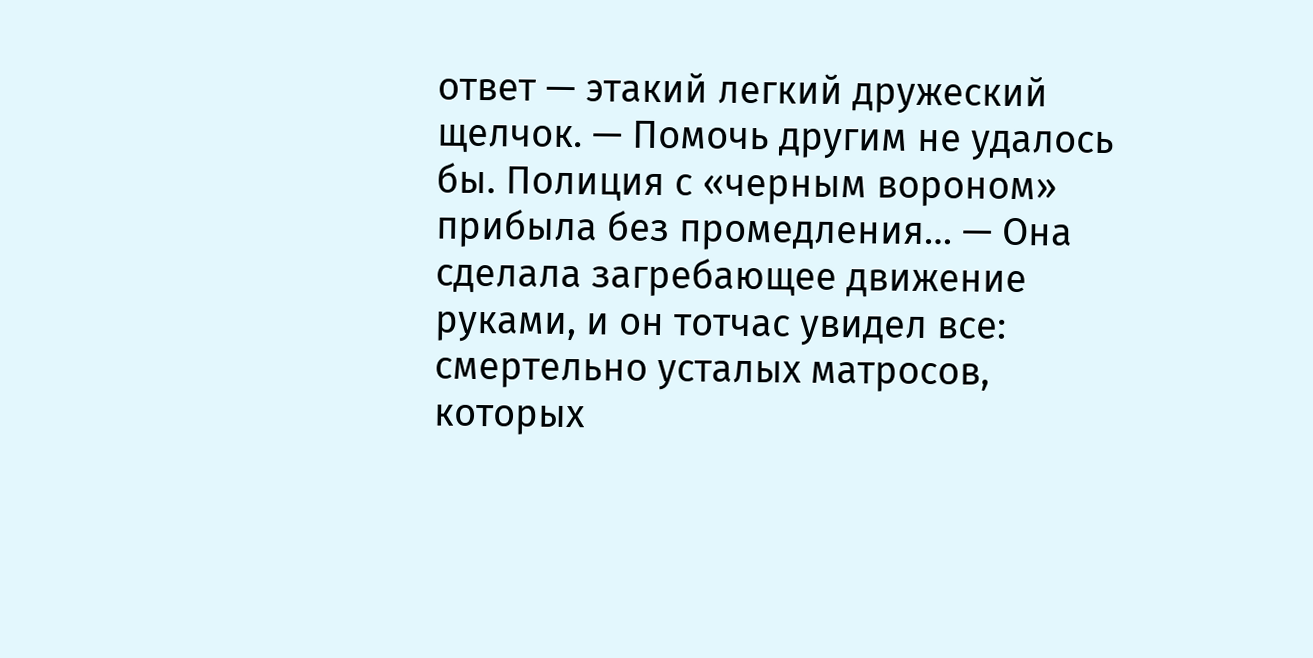ответ — этакий легкий дружеский щелчок. — Помочь другим не удалось бы. Полиция с «черным вороном» прибыла без промедления… — Она сделала загребающее движение руками, и он тотчас увидел все: смертельно усталых матросов, которых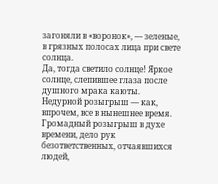загоняли в «воронок», — зеленые, в грязных полосах лица при свете солнца.
Да, тогда светило солнце! Яркое солнце, слепившее глаза после душного мрака каюты. Недурной розыгрыш — как, впрочем, все в нынешнее время. Громадный розыгрыш в духе времени, дело рук безответственных, отчаявшихся людей,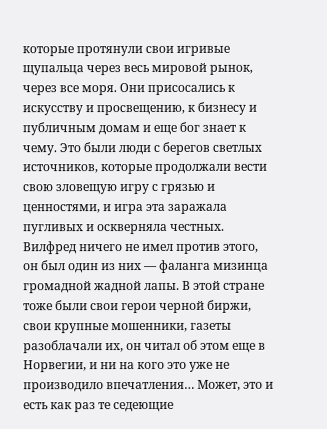которые протянули свои игривые щупальца через весь мировой рынок, через все моря. Они присосались к искусству и просвещению, к бизнесу и публичным домам и еще бог знает к чему. Это были люди с берегов светлых источников, которые продолжали вести свою зловещую игру с грязью и ценностями, и игра эта заражала пугливых и оскверняла честных. Вилфред ничего не имел против этого, он был один из них — фаланга мизинца громадной жадной лапы. В этой стране тоже были свои герои черной биржи, свои крупные мошенники, газеты разоблачали их, он читал об этом еще в Норвегии, и ни на кого это уже не производило впечатления… Может, это и есть как раз те седеющие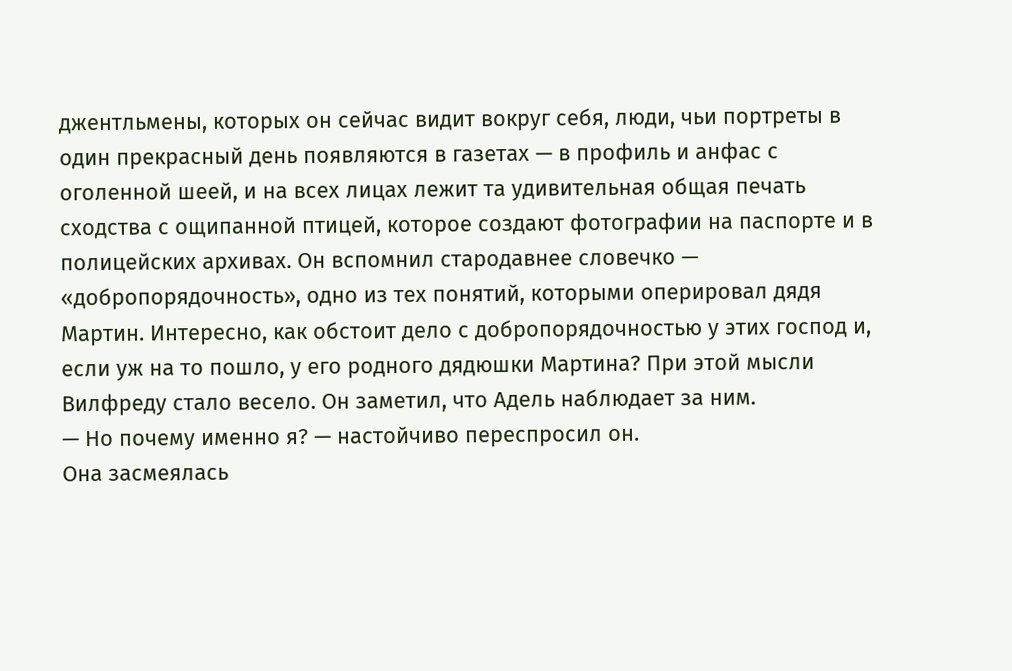джентльмены, которых он сейчас видит вокруг себя, люди, чьи портреты в один прекрасный день появляются в газетах — в профиль и анфас с оголенной шеей, и на всех лицах лежит та удивительная общая печать сходства с ощипанной птицей, которое создают фотографии на паспорте и в полицейских архивах. Он вспомнил стародавнее словечко — «добропорядочность», одно из тех понятий, которыми оперировал дядя Мартин. Интересно, как обстоит дело с добропорядочностью у этих господ и, если уж на то пошло, у его родного дядюшки Мартина? При этой мысли Вилфреду стало весело. Он заметил, что Адель наблюдает за ним.
— Но почему именно я? — настойчиво переспросил он.
Она засмеялась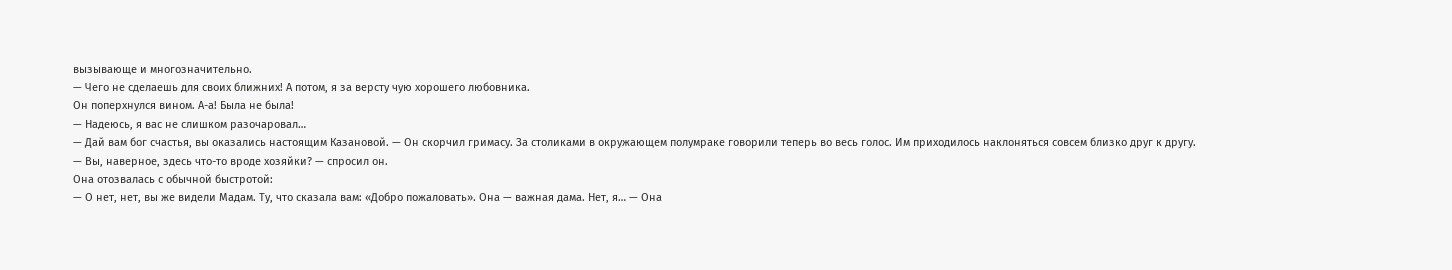вызывающе и многозначительно.
— Чего не сделаешь для своих ближних! А потом, я за версту чую хорошего любовника.
Он поперхнулся вином. А-а! Была не была!
— Надеюсь, я вас не слишком разочаровал…
— Дай вам бог счастья, вы оказались настоящим Казановой. — Он скорчил гримасу. За столиками в окружающем полумраке говорили теперь во весь голос. Им приходилось наклоняться совсем близко друг к другу.
— Вы, наверное, здесь что-то вроде хозяйки? — спросил он.
Она отозвалась с обычной быстротой:
— О нет, нет, вы же видели Мадам. Ту, что сказала вам: «Добро пожаловать». Она — важная дама. Нет, я… — Она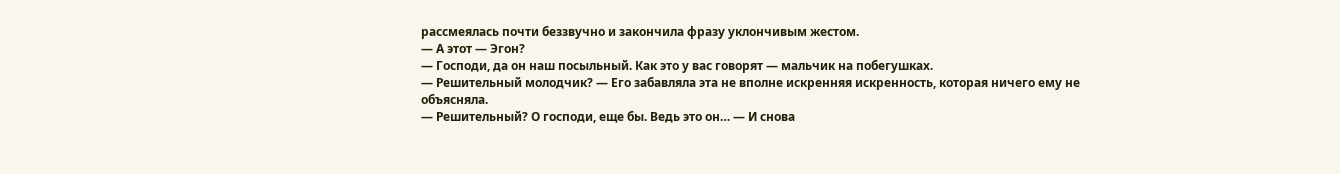рассмеялась почти беззвучно и закончила фразу уклончивым жестом.
— А этот — Эгон?
— Господи, да он наш посыльный. Как это у вас говорят — мальчик на побегушках.
— Решительный молодчик? — Его забавляла эта не вполне искренняя искренность, которая ничего ему не объясняла.
— Решительный? О господи, еще бы. Ведь это он… — И снова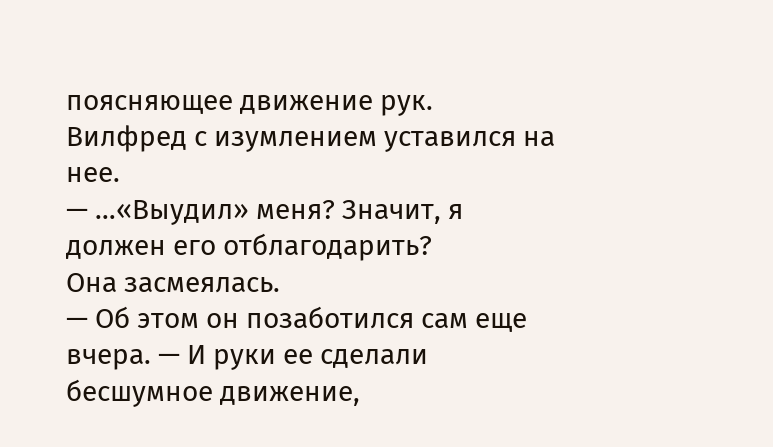поясняющее движение рук.
Вилфред с изумлением уставился на нее.
— …«Выудил» меня? Значит, я должен его отблагодарить?
Она засмеялась.
— Об этом он позаботился сам еще вчера. — И руки ее сделали бесшумное движение,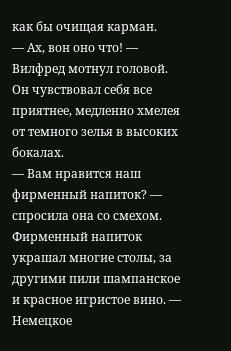как бы очищая карман.
— Ах, вон оно что! — Вилфред мотнул головой.
Он чувствовал себя все приятнее, медленно хмелея от темного зелья в высоких бокалах.
— Вам нравится наш фирменный напиток? — спросила она со смехом. Фирменный напиток украшал многие столы, за другими пили шампанское и красное игристое вино. — Немецкое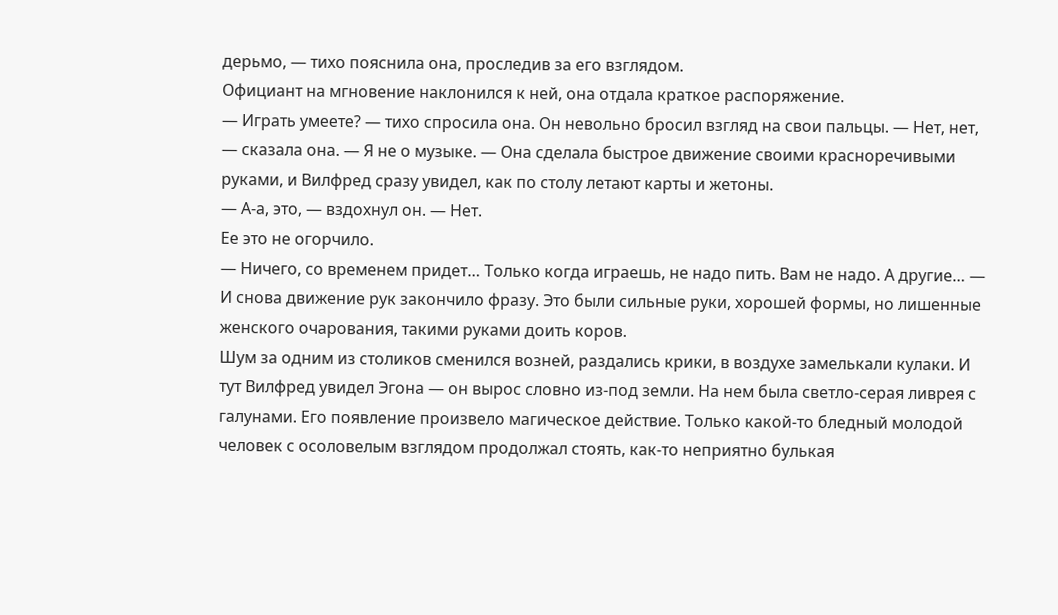дерьмо, — тихо пояснила она, проследив за его взглядом.
Официант на мгновение наклонился к ней, она отдала краткое распоряжение.
— Играть умеете? — тихо спросила она. Он невольно бросил взгляд на свои пальцы. — Нет, нет, — сказала она. — Я не о музыке. — Она сделала быстрое движение своими красноречивыми руками, и Вилфред сразу увидел, как по столу летают карты и жетоны.
— А-а, это, — вздохнул он. — Нет.
Ее это не огорчило.
— Ничего, со временем придет… Только когда играешь, не надо пить. Вам не надо. А другие… — И снова движение рук закончило фразу. Это были сильные руки, хорошей формы, но лишенные женского очарования, такими руками доить коров.
Шум за одним из столиков сменился возней, раздались крики, в воздухе замелькали кулаки. И тут Вилфред увидел Эгона — он вырос словно из-под земли. На нем была светло-серая ливрея с галунами. Его появление произвело магическое действие. Только какой-то бледный молодой человек с осоловелым взглядом продолжал стоять, как-то неприятно булькая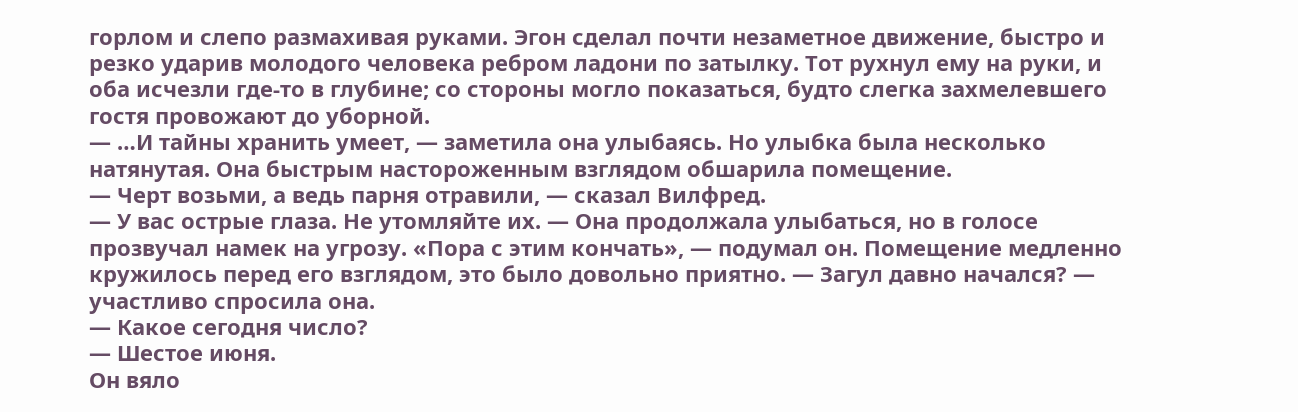горлом и слепо размахивая руками. Эгон сделал почти незаметное движение, быстро и резко ударив молодого человека ребром ладони по затылку. Тот рухнул ему на руки, и оба исчезли где-то в глубине; со стороны могло показаться, будто слегка захмелевшего гостя провожают до уборной.
— …И тайны хранить умеет, — заметила она улыбаясь. Но улыбка была несколько натянутая. Она быстрым настороженным взглядом обшарила помещение.
— Черт возьми, а ведь парня отравили, — сказал Вилфред.
— У вас острые глаза. Не утомляйте их. — Она продолжала улыбаться, но в голосе прозвучал намек на угрозу. «Пора с этим кончать», — подумал он. Помещение медленно кружилось перед его взглядом, это было довольно приятно. — Загул давно начался? — участливо спросила она.
— Какое сегодня число?
— Шестое июня.
Он вяло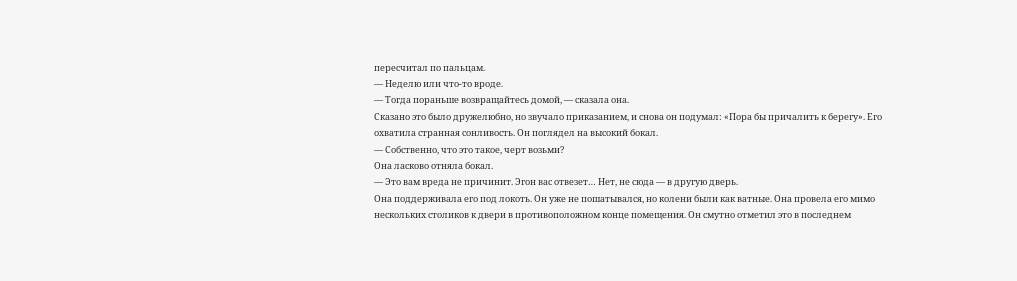пересчитал по пальцам.
— Неделю или что-то вроде.
— Тогда пораньше возвращайтесь домой, — сказала она.
Сказано это было дружелюбно, но звучало приказанием, и снова он подумал: «Пора бы причалить к берегу». Его охватила странная сонливость. Он поглядел на высокий бокал.
— Собственно, что это такое, черт возьми?
Она ласково отняла бокал.
— Это вам вреда не причинит. Эгон вас отвезет… Нет, не сюда — в другую дверь.
Она поддерживала его под локоть. Он уже не пошатывался, но колени были как ватные. Она провела его мимо нескольких столиков к двери в противоположном конце помещения. Он смутно отметил это в последнем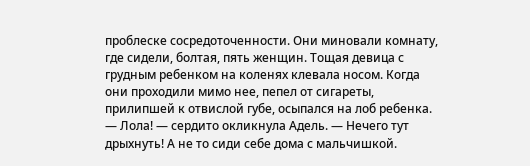проблеске сосредоточенности. Они миновали комнату, где сидели, болтая, пять женщин. Тощая девица с грудным ребенком на коленях клевала носом. Когда они проходили мимо нее, пепел от сигареты, прилипшей к отвислой губе, осыпался на лоб ребенка.
— Лола! — сердито окликнула Адель. — Нечего тут дрыхнуть! А не то сиди себе дома с мальчишкой.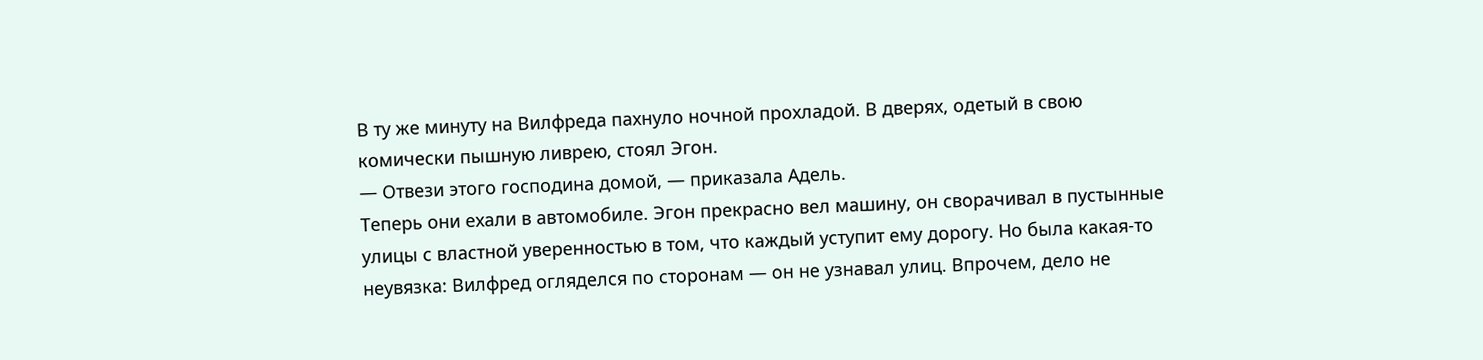В ту же минуту на Вилфреда пахнуло ночной прохладой. В дверях, одетый в свою комически пышную ливрею, стоял Эгон.
— Отвези этого господина домой, — приказала Адель.
Теперь они ехали в автомобиле. Эгон прекрасно вел машину, он сворачивал в пустынные улицы с властной уверенностью в том, что каждый уступит ему дорогу. Но была какая-то неувязка: Вилфред огляделся по сторонам — он не узнавал улиц. Впрочем, дело не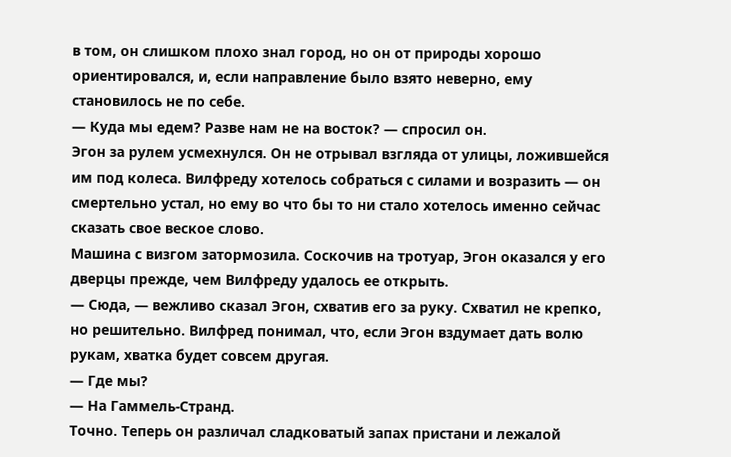в том, он слишком плохо знал город, но он от природы хорошо ориентировался, и, если направление было взято неверно, ему становилось не по себе.
— Куда мы едем? Разве нам не на восток? — спросил он.
Эгон за рулем усмехнулся. Он не отрывал взгляда от улицы, ложившейся им под колеса. Вилфреду хотелось собраться с силами и возразить — он смертельно устал, но ему во что бы то ни стало хотелось именно сейчас сказать свое веское слово.
Машина с визгом затормозила. Соскочив на тротуар, Эгон оказался у его дверцы прежде, чем Вилфреду удалось ее открыть.
— Сюда, — вежливо сказал Эгон, схватив его за руку. Схватил не крепко, но решительно. Вилфред понимал, что, если Эгон вздумает дать волю рукам, хватка будет совсем другая.
— Где мы?
— На Гаммель-Странд.
Точно. Теперь он различал сладковатый запах пристани и лежалой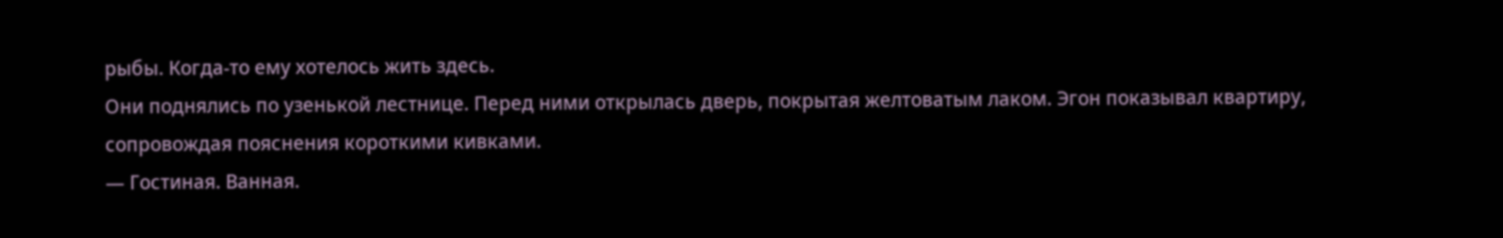рыбы. Когда-то ему хотелось жить здесь.
Они поднялись по узенькой лестнице. Перед ними открылась дверь, покрытая желтоватым лаком. Эгон показывал квартиру, сопровождая пояснения короткими кивками.
— Гостиная. Ванная.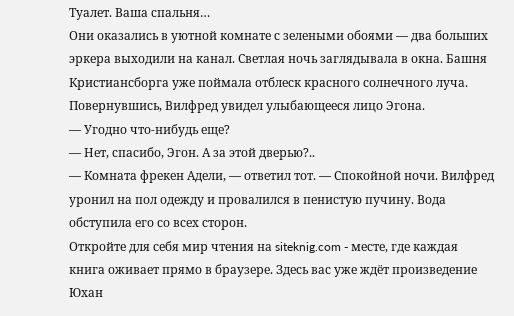Туалет. Ваша спальня…
Они оказались в уютной комнате с зелеными обоями — два больших эркера выходили на канал. Светлая ночь заглядывала в окна. Башня Кристиансборга уже поймала отблеск красного солнечного луча. Повернувшись, Вилфред увидел улыбающееся лицо Эгона.
— Угодно что-нибудь еще?
— Нет, спасибо, Эгон. А за этой дверью?..
— Комната фрекен Адели, — ответил тот. — Спокойной ночи. Вилфред уронил на пол одежду и провалился в пенистую пучину. Вода обступила его со всех сторон.
Откройте для себя мир чтения на siteknig.com - месте, где каждая книга оживает прямо в браузере. Здесь вас уже ждёт произведение Юхан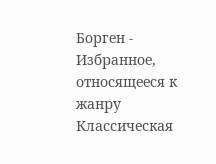Борген - Избранное, относящееся к жанру Классическая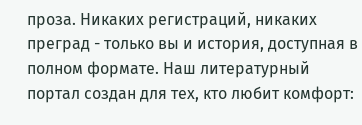проза. Никаких регистраций, никаких преград - только вы и история, доступная в полном формате. Наш литературный портал создан для тех, кто любит комфорт: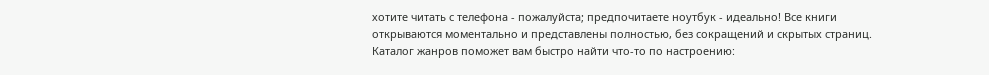хотите читать с телефона - пожалуйста; предпочитаете ноутбук - идеально! Все книги открываются моментально и представлены полностью, без сокращений и скрытых страниц. Каталог жанров поможет вам быстро найти что-то по настроению: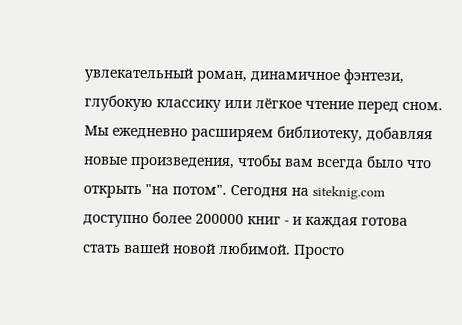увлекательный роман, динамичное фэнтези, глубокую классику или лёгкое чтение перед сном. Мы ежедневно расширяем библиотеку, добавляя новые произведения, чтобы вам всегда было что открыть "на потом". Сегодня на siteknig.com доступно более 200000 книг - и каждая готова стать вашей новой любимой. Просто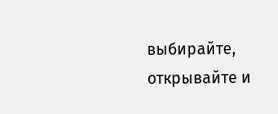выбирайте, открывайте и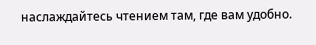наслаждайтесь чтением там, где вам удобно.